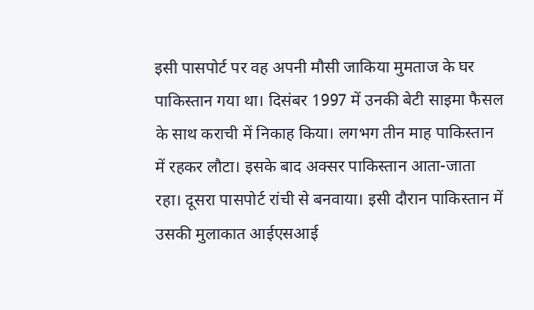इसी पासपोर्ट पर वह अपनी मौसी जाकिया मुमताज के घर पाकिस्तान गया था। दिसंबर 1997 में उनकी बेटी साइमा फैसल के साथ कराची में निकाह किया। लगभग तीन माह पाकिस्तान में रहकर लौटा। इसके बाद अक्सर पाकिस्तान आता-जाता रहा। दूसरा पासपोर्ट रांची से बनवाया। इसी दौरान पाकिस्तान में उसकी मुलाकात आईएसआई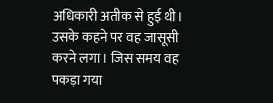अधिकारी अतीक से हुई थी।
उसके कहने पर वह जासूसी करने लगा। जिस समय वह पकड़ा गया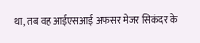था, तब वह आईएसआई अफसर मेजर सिकंदर के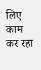लिए काम कर रहा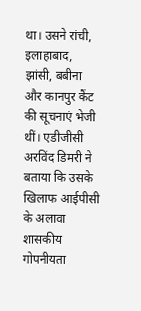था। उसने रांची, इलाहाबाद, झांसी, बबीना और कानपुर कैंट की सूचनाएं भेजी थीं। एडीजीसी अरविंद डिमरी ने बताया कि उसके खिलाफ आईपीसी के अलावा शासकीय गोपनीयता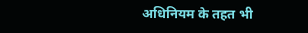अधिनियम के तहत भी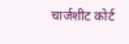चार्जशीट कोर्ट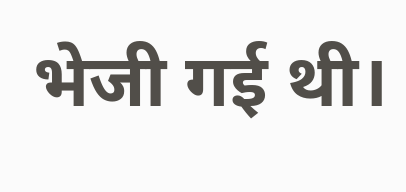भेजी गई थी।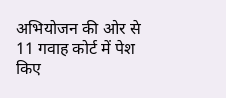अभियोजन की ओर से 11 गवाह कोर्ट में पेश किए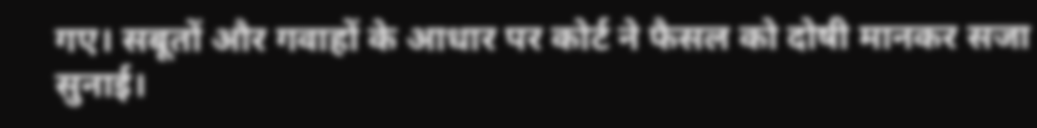गए। सबूतों और गवाहों के आधार पर कोर्ट ने फैसल को दोषी मानकर सजा सुनाई।